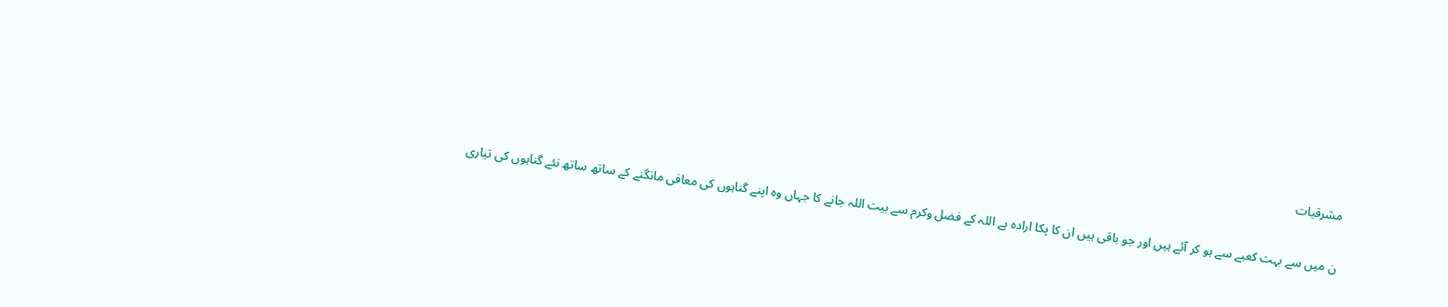مشرقیات

ن میں سے بہت کعبے سے ہو کر آئے ہیں اور جو باقی ہیں ان کا پکا ارادہ ہے اللہ کے فضل وکرم سے بیت اللہ جانے کا جہاں وہ اپنے گناہوں کی معافی مانگنے کے ساتھ ساتھ نئے گناہوں کی تیاری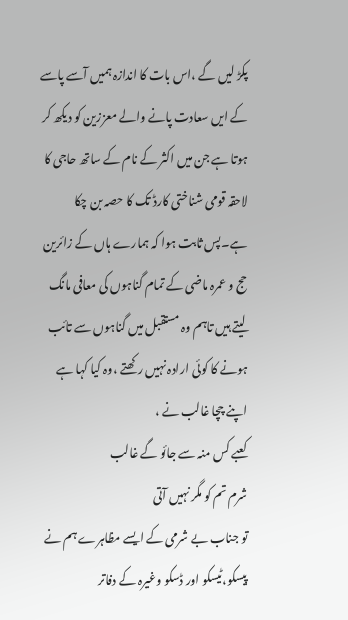پکڑ لیں گے ،اس بات کا اندازہ ہمیں آسے پاسے کے ایں سعادت پانے والے معززین کو دیکھ کر ہوتا ہے جن میں اکثر کے نام کے ساتھ حاجی کا لاحقہ قومی شناختی کارڈ تک کا حصہ بن چکا ہے۔پس ثابت ہوا کہ ہمارے ہاں کے زائرین حج و عمرہ ماضی کے تمام گناہوں کی معافی مانگ لیتے ہیں تاہم وہ مستقبل میں گناہوں سے تائب ہونے کا کوئی ارادہ نہیں رکھتے ،وہ کیا کہا ہے اپنے چچا غالب نے ،
کعبے کس منہ سے جائو گے غالب
شرم تم کو مگر نہیں آتی
تو جناب بے شرمی کے ایسے مظاہرے ہم نے پیسکو،ٹیسکو اور ڈسکو وغیرہ کے دفاتر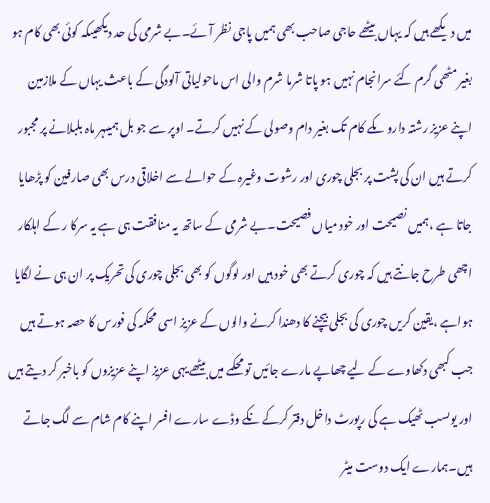میں دیکھے ہیں کہ یہاں بیٹھے حاجی صاحب بھی ہمیں پاجی نظر آئے۔بے شرمی کی حد دیکھیںکہ کوئی بھی کام ہو بغیر مٹھی گرم کئے سرانجام نہیں ہو پاتا شرما شرم والی اس ماحولیاتی آلودگی کے باعث یہاں کے ملازمین اپنے عزیز رشتہ دارو ںکے کام تک بغیر دام وصولی کے نہیں کرتے۔ اوپر سے جو بل ہمیںہر ماہ بلبلانے پر مجبور کرتے ہیں ان کی پشت پر بجلی چوری اور رشوت وغیرہ کے حوالے سے اخلاقی درس بھی صارفین کو پڑھایا جاتا ہے ،ہمیں نصیحت اور خود میاں فصیحت۔بے شرمی کے ساتھ یہ منافقت ہی ہے یہ سرکا ر کے اہلکار اچھی طرح جانتے ہیں کہ چوری کرتے بھی خود ہیں اور لوگوں کو بھی بجلی چوری کی تحریک پر ان ہی نے لگایا ہواہے ،یقین کریں چوری کی بجلی بیچنے کا دھندا کرنے والوں کے عزیز اسی محکمہ کی فورس کا حصہ ہوتے ہیں جب کبھی دکھاوے کے لیے چھاپے مارے جائیں تو محکمے میں بیٹھے یہی عزیز اپنے عزیزوں کو باخبر کر دیتے ہیں اور یوںسب ٹھیک ہے کی رپورٹ داخل دفتر کرکے نکے وڈے سارے افسر اپنے کام شام سے لگ جاتے ہیں۔ہمارے ایک دوست میٹر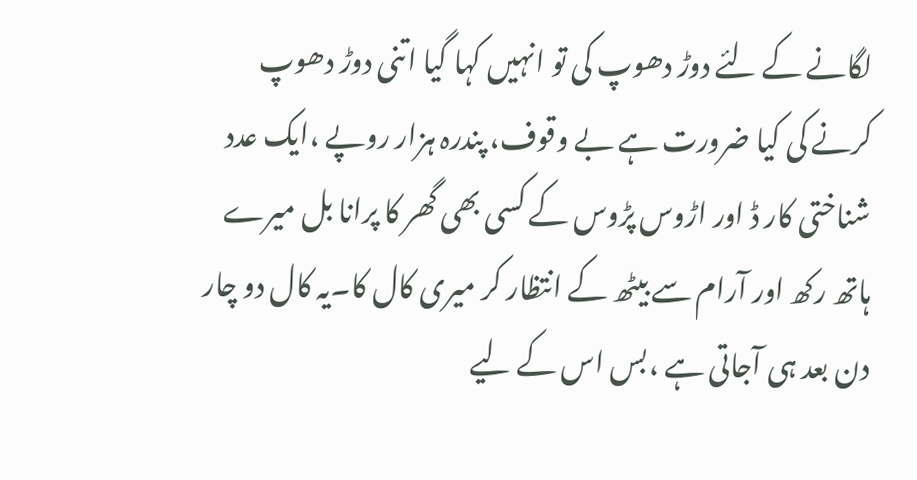لگانے کے لئے دوڑ دھوپ کی تو انہیں کہا گیا اتنی دوڑ دھوپ کرنے کی کیا ضرورت ہے بے وقوف، پندرہ ہزار روپے ،ایک عدد شناختی کار ڈ اور اڑوس پڑوس کے کسی بھی گھر کا پرانا بل میرے ہاتھ رکھ اور آرام سے بیٹھ کے انتظار کر میری کال کا۔یہ کال دو چار دن بعد ہی آجاتی ہے ،بس اس کے لیے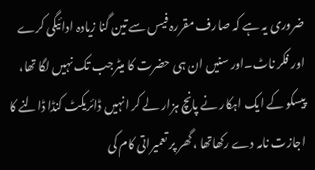ضروری یہ ہے کہ صارف مقررہ فیس سے تین گنا زیادہ ادائیگی کرے اور فکر ناٹ۔اور سنیں ان ہی حضرت کا میٹرجب تک نہیں لگا تھا، پیسکو کے ایک اہکار نے پانچ ہزار لے کر انہیں ڈائریکٹ کنڈا ڈالنے کا اجازت نامہ دے رکھاتھا ،گھر پر تعمیراتی کام کی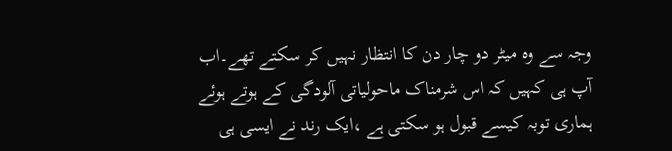وجہ سے وہ میٹر دو چار دن کا انتظار نہیں کر سکتے تھے۔اب آپ ہی کہیں کہ اس شرمناک ماحولیاتی آلودگی کے ہوتے ہوئے ہماری توبہ کیسے قبول ہو سکتی ہے ،ایک رند نے ایسی ہی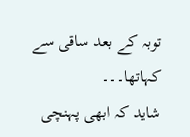توبہ کے بعد ساقی سے کہاتھا۔۔۔
شاید کہ ابھی پہنچی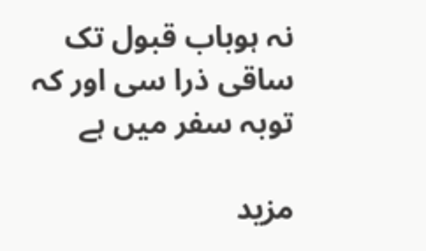نہ ہوباب قبول تک
ساقی ذرا سی اور کہ توبہ سفر میں ہے

مزید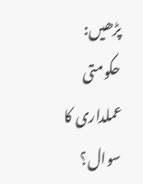پڑھیں:  حکومتی عملداری کا سوال؟